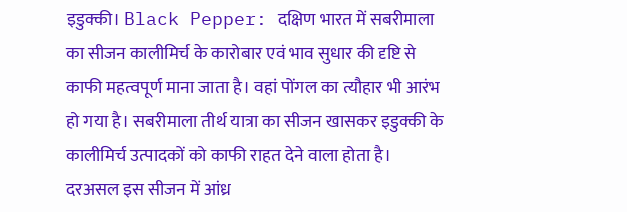इडुक्की। Black Pepper: दक्षिण भारत में सबरीमाला का सीजन कालीमिर्च के कारोबार एवं भाव सुधार की दृष्टि से काफी महत्वपूर्ण माना जाता है। वहां पोंगल का त्यौहार भी आरंभ हो गया है। सबरीमाला तीर्थ यात्रा का सीजन खासकर इडुक्की के कालीमिर्च उत्पादकों को काफी राहत देने वाला होता है।
दरअसल इस सीजन में आंध्र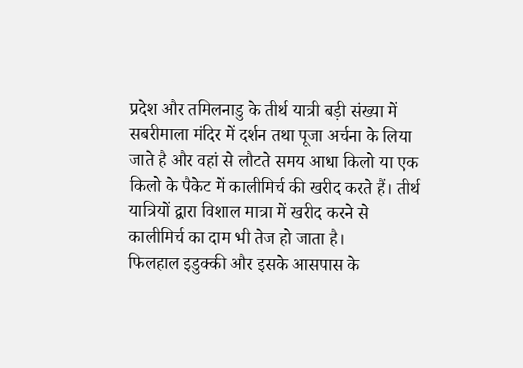प्रदेश और तमिलनाडु के तीर्थ यात्री बड़ी संख्या में सबरीमाला मंदिर में दर्शन तथा पूजा अर्चना के लिया जाते है और वहां से लौटते समय आधा किलो या एक किलो के पैकेट में कालीमिर्च की खरीद करते हैं। तीर्थ यात्रियों द्वारा विशाल मात्रा में खरीद करने से कालीमिर्च का दाम भी तेज हो जाता है।
फिलहाल इडुक्की और इसके आसपास के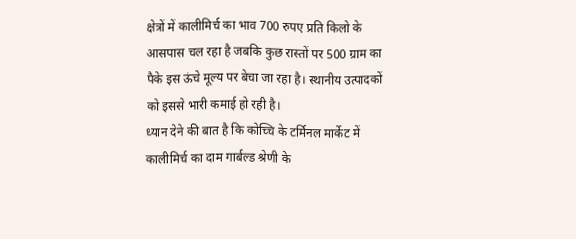क्षेत्रों में कालीमिर्च का भाव 700 रुपए प्रति किलो के आसपास चल रहा है जबकि कुछ रास्तों पर 500 ग्राम का पैके इस ऊंचे मूल्य पर बेचा जा रहा है। स्थानीय उत्पादकों को इससे भारी कमाई हो रही है।
ध्यान देने की बात है कि कोच्चि के टर्मिनल मार्केट में कालीमिर्च का दाम गार्बल्ड श्रेणी के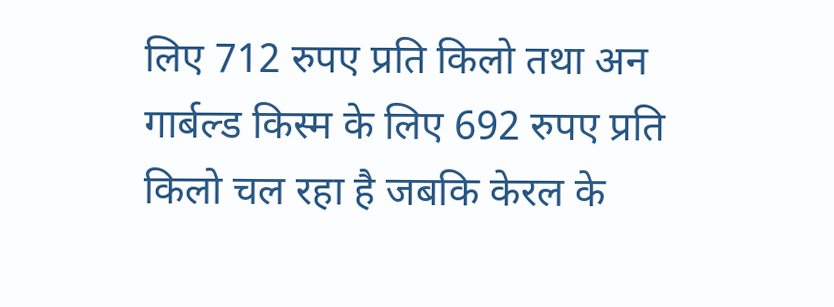लिए 712 रुपए प्रति किलो तथा अन गार्बल्ड किस्म के लिए 692 रुपए प्रति किलो चल रहा है जबकि केरल के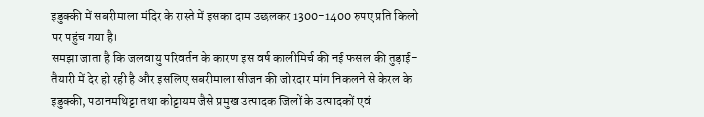इडुक्की में सबरीमाला मंदिर के रास्ते में इसका दाम उछलकर 1300-1400 रुपए प्रति किलो पर पहुंच गया है।
समझा जाता है कि जलवायु परिवर्तन के कारण इस वर्ष कालीमिर्च की नई फसल की तुड़ाई-तैयारी में देर हो रही है और इसलिए सबरीमाला सीजन की जोरदार मांग निकलने से केरल के इडुक्की, पठानमथिट्टा तथा कोट्टायम जैसे प्रमुख उत्पादक जिलों के उत्पादकों एवं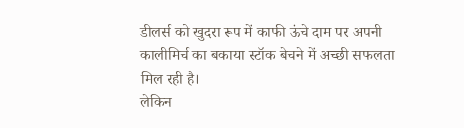डीलर्स को खुदरा रूप में काफी ऊंचे दाम पर अपनी कालीमिर्च का बकाया स्टॉक बेचने में अच्छी सफलता मिल रही है।
लेकिन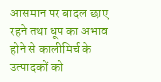आसमान पर बादल छाए रहने तथा धूप का अभाव होने से कालीमिर्च के उत्पादकों को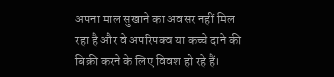अपना माल सुखाने का अवसर नहीं मिल रहा है और वे अपरिपक्व या कच्चे दाने की बिक्री करने के लिए विवश हो रहे हैं।